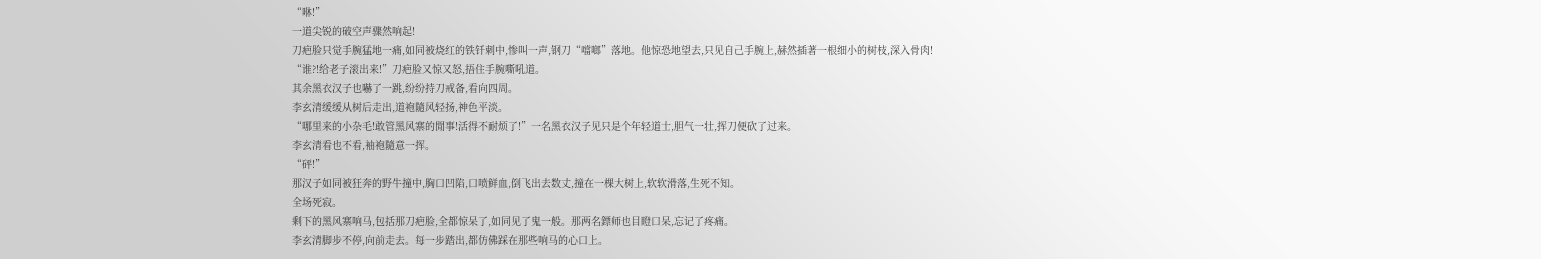“咻!”
一道尖锐的破空声骤然响起!
刀疤脸只觉手腕猛地一痛,如同被烧红的铁钎刺中,惨叫一声,钢刀“噹啷”落地。他惊恐地望去,只见自己手腕上,赫然插著一根细小的树枝,深入骨肉!
“谁?!给老子滚出来!”刀疤脸又惊又怒,捂住手腕嘶吼道。
其余黑衣汉子也嚇了一跳,纷纷持刀戒备,看向四周。
李玄清缓缓从树后走出,道袍隨风轻扬,神色平淡。
“哪里来的小杂毛!敢管黑风寨的閒事!活得不耐烦了!”一名黑衣汉子见只是个年轻道士,胆气一壮,挥刀便砍了过来。
李玄清看也不看,袖袍隨意一挥。
“砰!”
那汉子如同被狂奔的野牛撞中,胸口凹陷,口喷鲜血,倒飞出去数丈,撞在一棵大树上,软软滑落,生死不知。
全场死寂。
剩下的黑风寨响马,包括那刀疤脸,全都惊呆了,如同见了鬼一般。那两名鏢师也目瞪口呆,忘记了疼痛。
李玄清脚步不停,向前走去。每一步踏出,都仿佛踩在那些响马的心口上。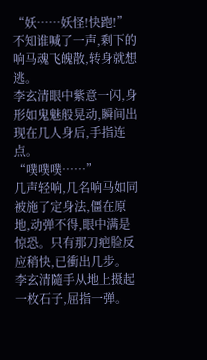“妖……妖怪!快跑!”不知谁喊了一声,剩下的响马魂飞魄散,转身就想逃。
李玄清眼中紫意一闪,身形如鬼魅般晃动,瞬间出现在几人身后,手指连点。
“噗噗噗……”
几声轻响,几名响马如同被施了定身法,僵在原地,动弹不得,眼中满是惊恐。只有那刀疤脸反应稍快,已衝出几步。
李玄清隨手从地上摄起一枚石子,屈指一弹。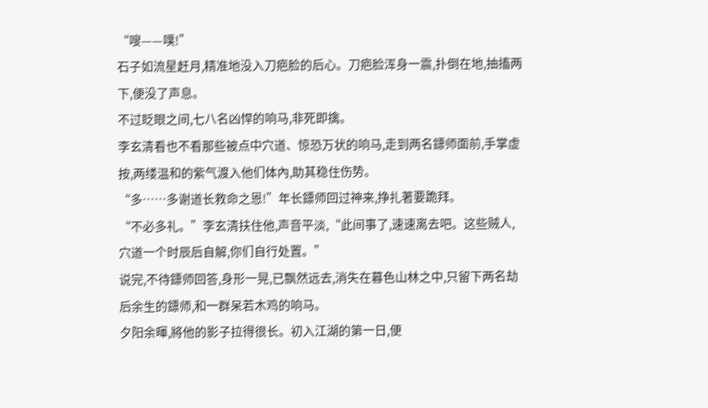“嗖——噗!”
石子如流星赶月,精准地没入刀疤脸的后心。刀疤脸浑身一震,扑倒在地,抽搐两下,便没了声息。
不过眨眼之间,七八名凶悍的响马,非死即擒。
李玄清看也不看那些被点中穴道、惊恐万状的响马,走到两名鏢师面前,手掌虚按,两缕温和的紫气渡入他们体內,助其稳住伤势。
“多……多谢道长救命之恩!”年长鏢师回过神来,挣扎著要跪拜。
“不必多礼。”李玄清扶住他,声音平淡,“此间事了,速速离去吧。这些贼人,穴道一个时辰后自解,你们自行处置。”
说完,不待鏢师回答,身形一晃,已飘然远去,消失在暮色山林之中,只留下两名劫后余生的鏢师,和一群呆若木鸡的响马。
夕阳余暉,將他的影子拉得很长。初入江湖的第一日,便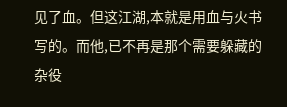见了血。但这江湖,本就是用血与火书写的。而他,已不再是那个需要躲藏的杂役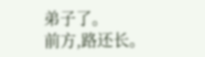弟子了。
前方,路还长。